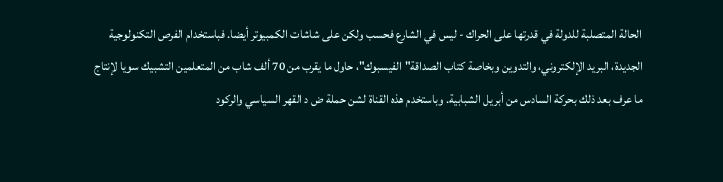الحالة المتصلبة للدولة في قدرتها على الحراك - ليس في الشارع فحسب ولكن على شاشات الكمبيوتر أيضا. فباستخدام الفرص التكنولوجية الجديدة، البريد الإلكتروني، والتدوين وبخاصة كتاب الصداقة"الفيسبوك"، حاول ما يقرب من 70 ألف شاب من المتعلمين التشبيك سويا لإنتاج ما عرف بعد ذلك بحركة السادس من أبريل الشبابية. وباستخدم هذه القناة لشن حملة ض د القهر السياسي والركود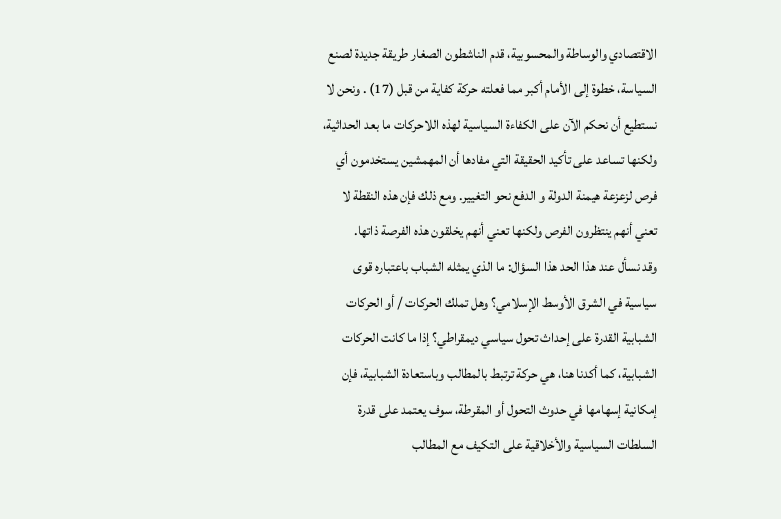الاقتصادي والوساطة والمحسوبية، قدم الناشطون الصغار طريقة جديدة لصنع السياسة، خطوة إلى الأمام أكبر مما فعلته حركة كفاية من قبل (17) . ونحن لا نستطيع أن نحكم الآن على الكفاءة السياسية لهذه اللاحركات ما بعد الحداثية، ولكنها تساعد على تأكيد الحقيقة التي مفادها أن المهمشين يستخدمون أي فرص لزعزعة هيمنة الدولة و الدفع نحو التغيير. ومع ذلك فإن هذه النقطة لا تعني أنهم ينتظرون الفرص ولكنها تعني أنهم يخلقون هذه الفرصة ذاتها.
وقد نسأل عند هذا الحد هذا السؤال: ما الذي يمثله الشباب باعتباره قوى سياسية في الشرق الأوسط الإسلامي؟ وهل تملك الحركات / أو الحركات الشبابية القدرة على إحداث تحول سياسي ديمقراطي؟ إذا ما كانت الحركات الشبابية، كما أكدنا هنا، هي حركة ترتبط بالمطالب وباستعادة الشبابية، فإن إمكانية إسهامها في حدوث التحول أو المقرطة، سوف يعتمد على قدرة السلطات السياسية والأخلاقية على التكيف مع المطالب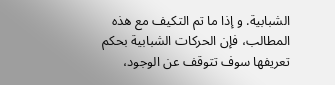الشبابية. و إذا ما تم التكيف مع هذه المطالب، فإن الحركات الشبابية بحكم تعريفها سوف تتوقف عن الوجود،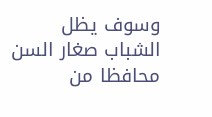وسوف يظل الشباب صغار السن محافظا من